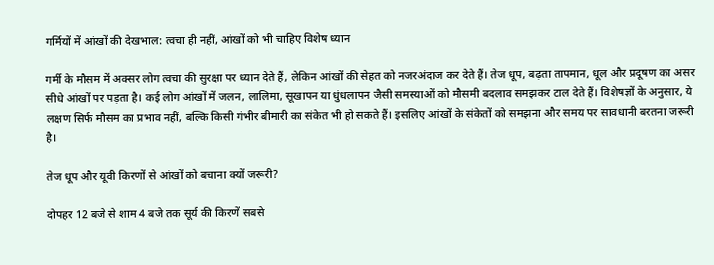गर्मियों में आंखों की देखभाल: त्वचा ही नहीं, आंखों को भी चाहिए विशेष ध्यान

गर्मी के मौसम में अक्सर लोग त्वचा की सुरक्षा पर ध्यान देते हैं, लेकिन आंखों की सेहत को नजरअंदाज कर देते हैं। तेज धूप, बढ़ता तापमान, धूल और प्रदूषण का असर सीधे आंखों पर पड़ता है। कई लोग आंखों में जलन, लालिमा, सूखापन या धुंधलापन जैसी समस्याओं को मौसमी बदलाव समझकर टाल देते हैं। विशेषज्ञों के अनुसार, ये लक्षण सिर्फ मौसम का प्रभाव नहीं, बल्कि किसी गंभीर बीमारी का संकेत भी हो सकते हैं। इसलिए आंखों के संकेतों को समझना और समय पर सावधानी बरतना जरूरी है।

तेज धूप और यूवी किरणों से आंखों को बचाना क्यों जरूरी?

दोपहर 12 बजे से शाम 4 बजे तक सूर्य की किरणें सबसे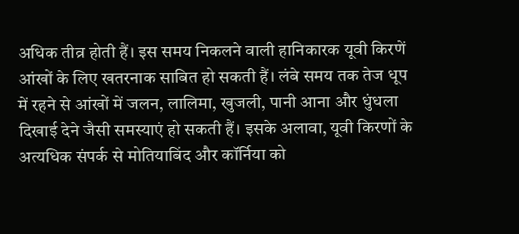अधिक तीव्र होती हैं। इस समय निकलने वाली हानिकारक यूवी किरणें आंखों के लिए खतरनाक साबित हो सकती हैं। लंबे समय तक तेज धूप में रहने से आंखों में जलन, लालिमा, खुजली, पानी आना और धुंधला दिखाई देने जैसी समस्याएं हो सकती हैं। इसके अलावा, यूवी किरणों के अत्यधिक संपर्क से मोतियाबिंद और कॉर्निया को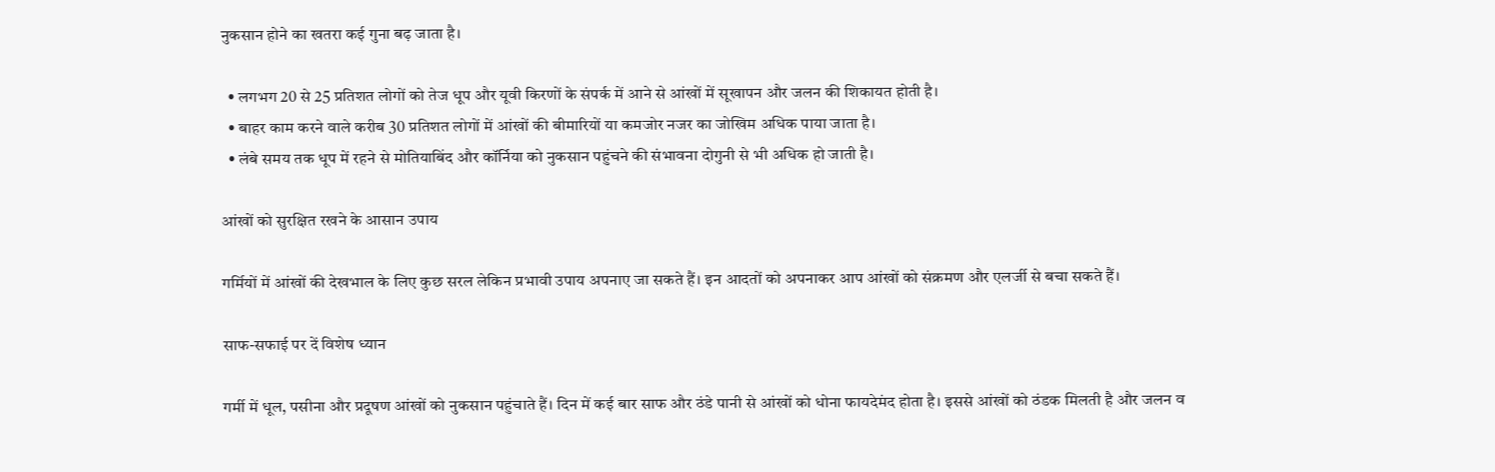नुकसान होने का खतरा कई गुना बढ़ जाता है।

  • लगभग 20 से 25 प्रतिशत लोगों को तेज धूप और यूवी किरणों के संपर्क में आने से आंखों में सूखापन और जलन की शिकायत होती है।
  • बाहर काम करने वाले करीब 30 प्रतिशत लोगों में आंखों की बीमारियों या कमजोर नजर का जोखिम अधिक पाया जाता है।
  • लंबे समय तक धूप में रहने से मोतियाबिंद और कॉर्निया को नुकसान पहुंचने की संभावना दोगुनी से भी अधिक हो जाती है।

आंखों को सुरक्षित रखने के आसान उपाय

गर्मियों में आंखों की देखभाल के लिए कुछ सरल लेकिन प्रभावी उपाय अपनाए जा सकते हैं। इन आदतों को अपनाकर आप आंखों को संक्रमण और एलर्जी से बचा सकते हैं।

साफ-सफाई पर दें विशेष ध्यान

गर्मी में धूल, पसीना और प्रदूषण आंखों को नुकसान पहुंचाते हैं। दिन में कई बार साफ और ठंडे पानी से आंखों को धोना फायदेमंद होता है। इससे आंखों को ठंडक मिलती है और जलन व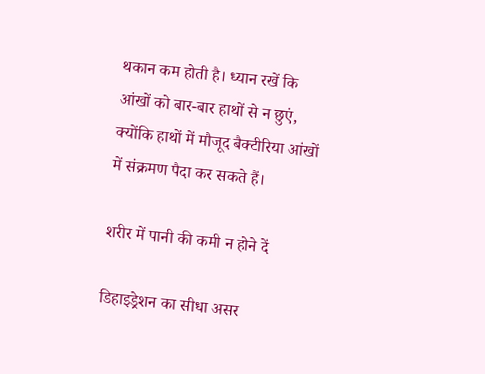थकान कम होती है। ध्यान रखें कि आंखों को बार-बार हाथों से न छुएं, क्योंकि हाथों में मौजूद बैक्टीरिया आंखों में संक्रमण पैदा कर सकते हैं।

शरीर में पानी की कमी न होने दें

डिहाइड्रेशन का सीधा असर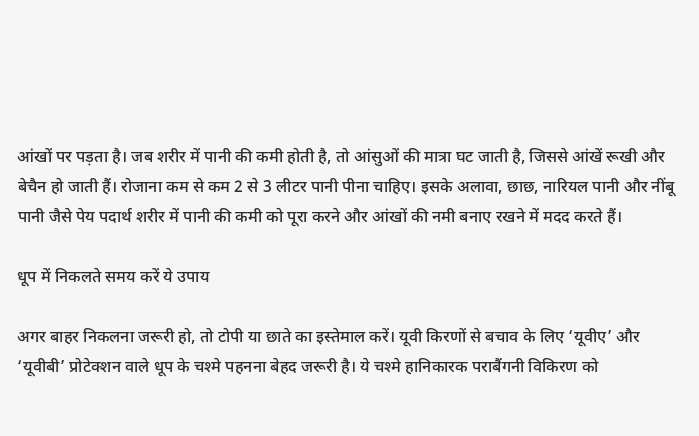आंखों पर पड़ता है। जब शरीर में पानी की कमी होती है, तो आंसुओं की मात्रा घट जाती है, जिससे आंखें रूखी और बेचैन हो जाती हैं। रोजाना कम से कम 2 से 3 लीटर पानी पीना चाहिए। इसके अलावा, छाछ, नारियल पानी और नींबू पानी जैसे पेय पदार्थ शरीर में पानी की कमी को पूरा करने और आंखों की नमी बनाए रखने में मदद करते हैं।

धूप में निकलते समय करें ये उपाय

अगर बाहर निकलना जरूरी हो, तो टोपी या छाते का इस्तेमाल करें। यूवी किरणों से बचाव के लिए ‘यूवीए’ और ‘यूवीबी’ प्रोटेक्शन वाले धूप के चश्मे पहनना बेहद जरूरी है। ये चश्मे हानिकारक पराबैंगनी विकिरण को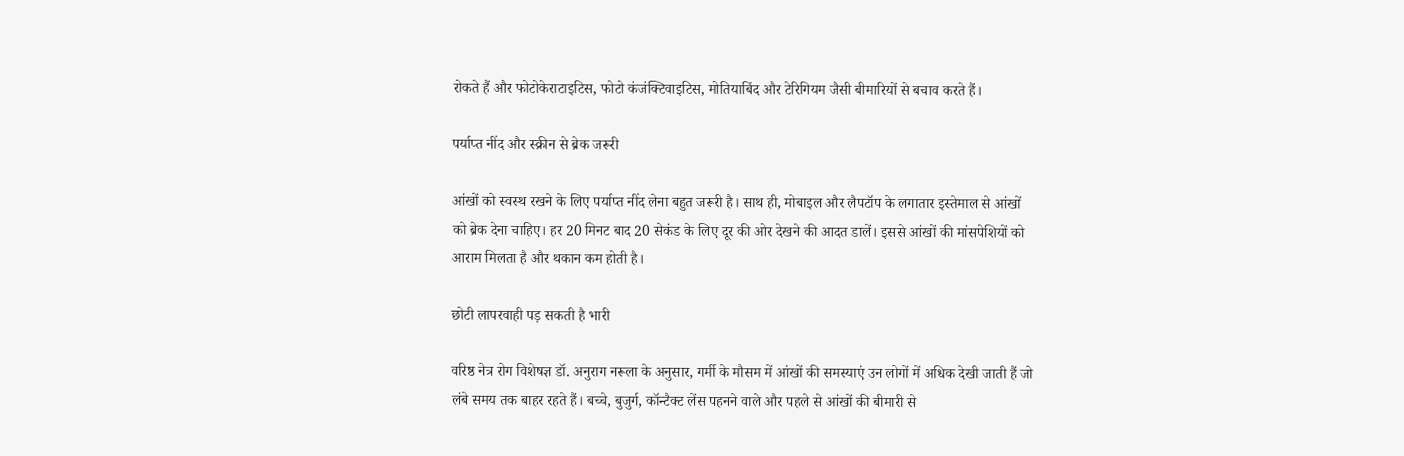रोकते हैं और फोटोकेराटाइटिस, फोटो कंजंक्टिवाइटिस, मोतियाबिंद और टेरिगियम जैसी बीमारियों से बचाव करते हैं।

पर्याप्त नींद और स्क्रीन से ब्रेक जरूरी

आंखों को स्वस्थ रखने के लिए पर्याप्त नींद लेना बहुत जरूरी है। साथ ही, मोबाइल और लैपटॉप के लगातार इस्तेमाल से आंखों को ब्रेक देना चाहिए। हर 20 मिनट बाद 20 सेकंड के लिए दूर की ओर देखने की आदत डालें। इससे आंखों की मांसपेशियों को आराम मिलता है और थकान कम होती है।

छोटी लापरवाही पड़ सकती है भारी

वरिष्ठ नेत्र रोग विशेषज्ञ डॉ. अनुराग नरूला के अनुसार, गर्मी के मौसम में आंखों की समस्याएं उन लोगों में अधिक देखी जाती हैं जो लंबे समय तक बाहर रहते हैं। बच्चे, बुजुर्ग, कॉन्टैक्ट लेंस पहनने वाले और पहले से आंखों की बीमारी से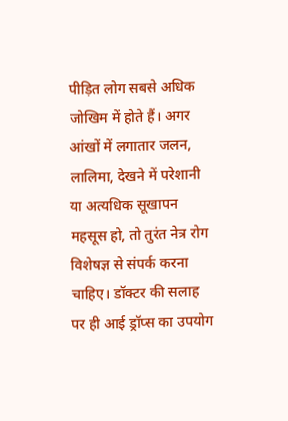पीड़ित लोग सबसे अधिक जोखिम में होते हैं। अगर आंखों में लगातार जलन, लालिमा, देखने में परेशानी या अत्यधिक सूखापन महसूस हो, तो तुरंत नेत्र रोग विशेषज्ञ से संपर्क करना चाहिए। डॉक्टर की सलाह पर ही आई ड्रॉप्स का उपयोग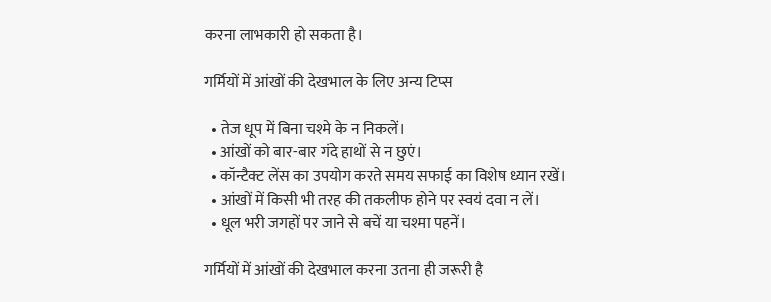करना लाभकारी हो सकता है।

गर्मियों में आंखों की देखभाल के लिए अन्य टिप्स

  • तेज धूप में बिना चश्मे के न निकलें।
  • आंखों को बार-बार गंदे हाथों से न छुएं।
  • कॉन्टैक्ट लेंस का उपयोग करते समय सफाई का विशेष ध्यान रखें।
  • आंखों में किसी भी तरह की तकलीफ होने पर स्वयं दवा न लें।
  • धूल भरी जगहों पर जाने से बचें या चश्मा पहनें।

गर्मियों में आंखों की देखभाल करना उतना ही जरूरी है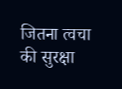जितना त्वचा की सुरक्षा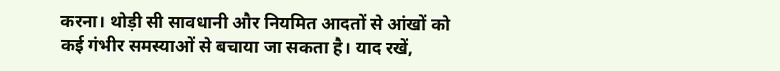करना। थोड़ी सी सावधानी और नियमित आदतों से आंखों को कई गंभीर समस्याओं से बचाया जा सकता है। याद रखें,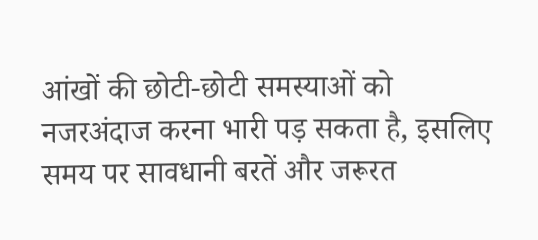आंखों की छोटी-छोटी समस्याओं को नजरअंदाज करना भारी पड़ सकता है, इसलिए समय पर सावधानी बरतें और जरूरत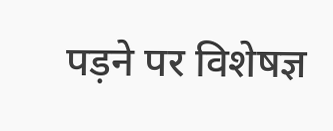पड़ने पर विशेषज्ञ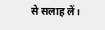से सलाह लें।